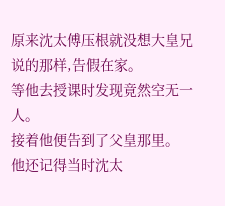原来沈太傅压根就没想大皇兄说的那样,告假在家。
等他去授课时发现竟然空无一人。
接着他便告到了父皇那里。
他还记得当时沈太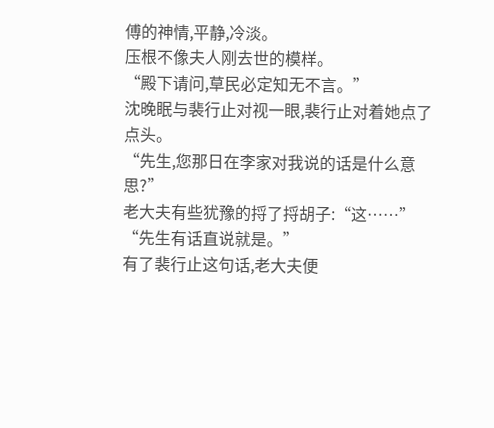傅的神情,平静,冷淡。
压根不像夫人刚去世的模样。
“殿下请问,草民必定知无不言。”
沈晚眠与裴行止对视一眼,裴行止对着她点了点头。
“先生,您那日在李家对我说的话是什么意思?”
老大夫有些犹豫的捋了捋胡子:“这……”
“先生有话直说就是。”
有了裴行止这句话,老大夫便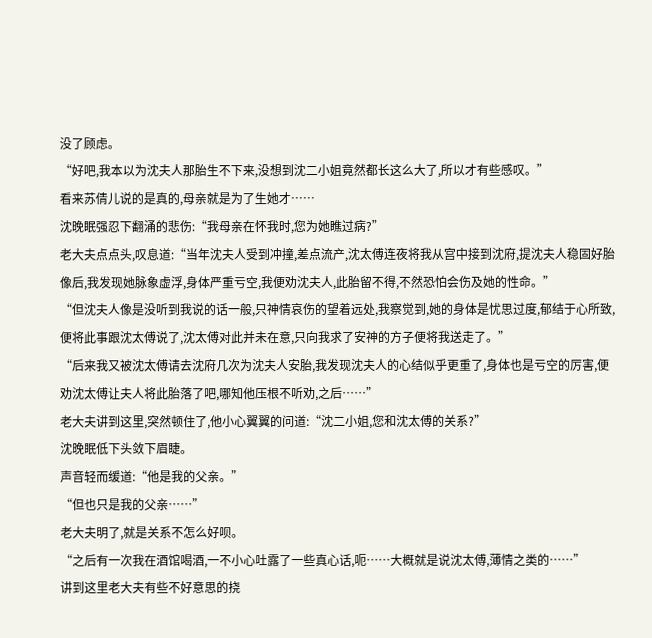没了顾虑。
“好吧,我本以为沈夫人那胎生不下来,没想到沈二小姐竟然都长这么大了,所以才有些感叹。”
看来苏倩儿说的是真的,母亲就是为了生她才……
沈晚眠强忍下翻涌的悲伤:“我母亲在怀我时,您为她瞧过病?”
老大夫点点头,叹息道:“当年沈夫人受到冲撞,差点流产,沈太傅连夜将我从宫中接到沈府,提沈夫人稳固好胎像后,我发现她脉象虚浮,身体严重亏空,我便劝沈夫人,此胎留不得,不然恐怕会伤及她的性命。”
“但沈夫人像是没听到我说的话一般,只神情哀伤的望着远处,我察觉到,她的身体是忧思过度,郁结于心所致,便将此事跟沈太傅说了,沈太傅对此并未在意,只向我求了安神的方子便将我送走了。”
“后来我又被沈太傅请去沈府几次为沈夫人安胎,我发现沈夫人的心结似乎更重了,身体也是亏空的厉害,便劝沈太傅让夫人将此胎落了吧,哪知他压根不听劝,之后……”
老大夫讲到这里,突然顿住了,他小心翼翼的问道:“沈二小姐,您和沈太傅的关系?”
沈晚眠低下头敛下眉睫。
声音轻而缓道:“他是我的父亲。”
“但也只是我的父亲……”
老大夫明了,就是关系不怎么好呗。
“之后有一次我在酒馆喝酒,一不小心吐露了一些真心话,呃……大概就是说沈太傅,薄情之类的……”
讲到这里老大夫有些不好意思的挠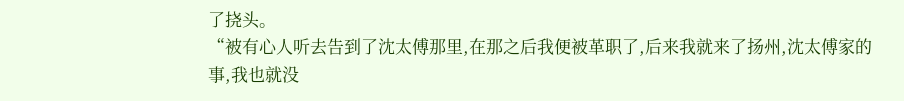了挠头。
“被有心人听去告到了沈太傅那里,在那之后我便被革职了,后来我就来了扬州,沈太傅家的事,我也就没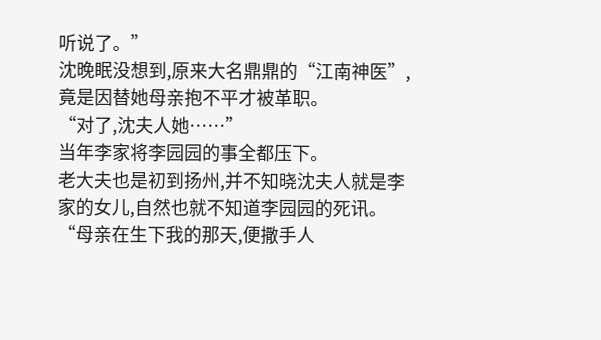听说了。”
沈晚眠没想到,原来大名鼎鼎的“江南神医”,竟是因替她母亲抱不平才被革职。
“对了,沈夫人她……”
当年李家将李园园的事全都压下。
老大夫也是初到扬州,并不知晓沈夫人就是李家的女儿,自然也就不知道李园园的死讯。
“母亲在生下我的那天,便撒手人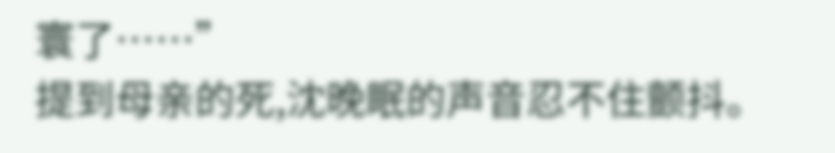寰了……”
提到母亲的死,沈晚眠的声音忍不住颤抖。